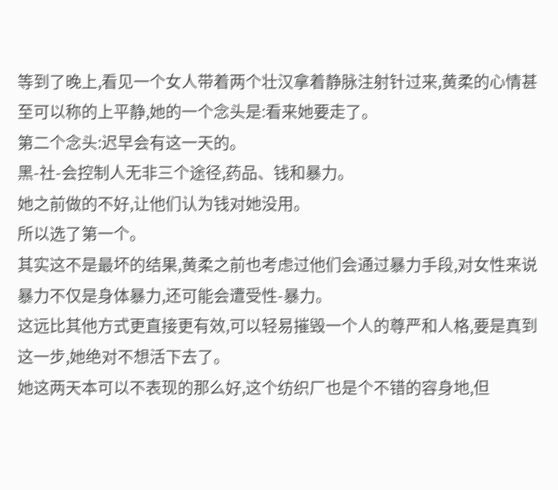等到了晚上,看见一个女人带着两个壮汉拿着静脉注射针过来,黄柔的心情甚至可以称的上平静,她的一个念头是:看来她要走了。
第二个念头:迟早会有这一天的。
黑-社-会控制人无非三个途径,药品、钱和暴力。
她之前做的不好,让他们认为钱对她没用。
所以选了第一个。
其实这不是最坏的结果,黄柔之前也考虑过他们会通过暴力手段,对女性来说暴力不仅是身体暴力,还可能会遭受性-暴力。
这远比其他方式更直接更有效,可以轻易摧毁一个人的尊严和人格,要是真到这一步,她绝对不想活下去了。
她这两天本可以不表现的那么好,这个纺织厂也是个不错的容身地,但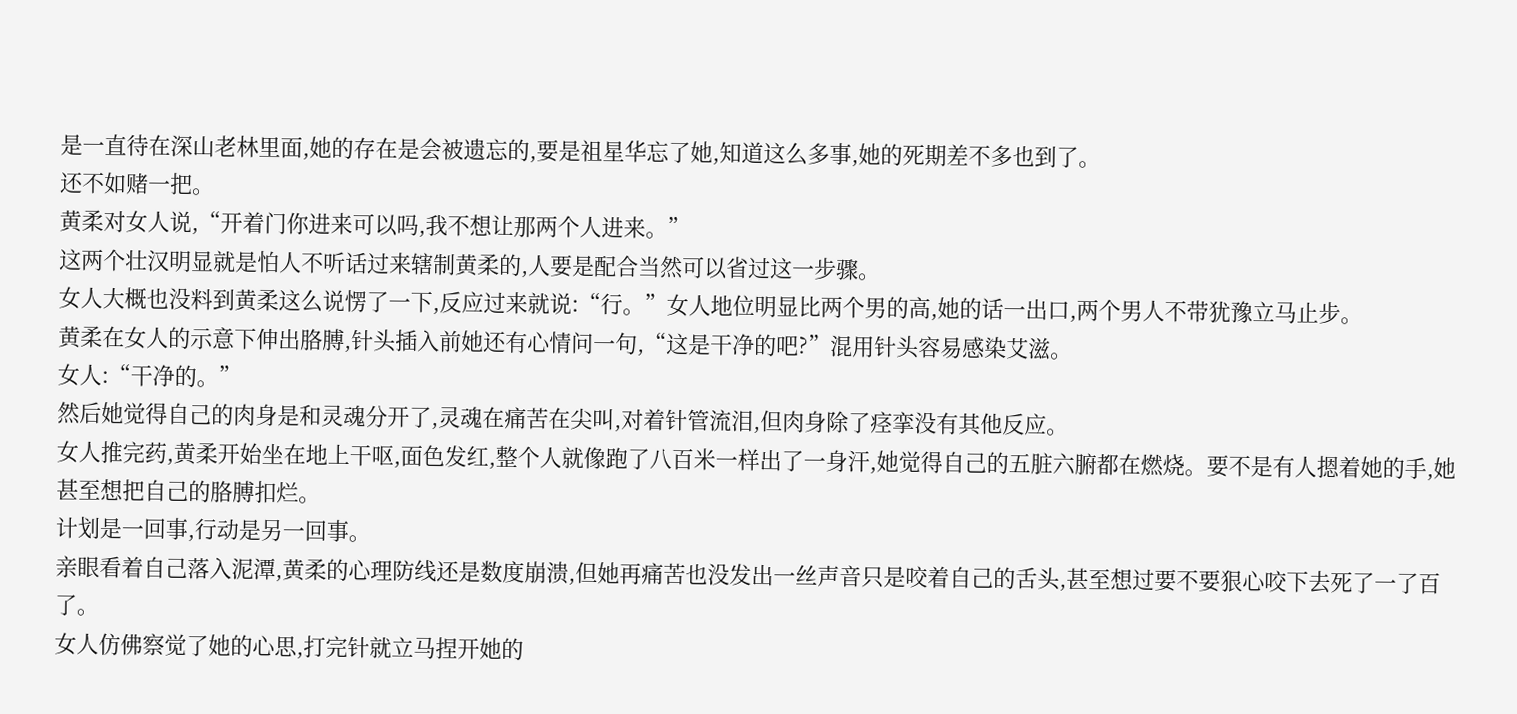是一直待在深山老林里面,她的存在是会被遗忘的,要是祖星华忘了她,知道这么多事,她的死期差不多也到了。
还不如赌一把。
黄柔对女人说,“开着门你进来可以吗,我不想让那两个人进来。”
这两个壮汉明显就是怕人不听话过来辖制黄柔的,人要是配合当然可以省过这一步骤。
女人大概也没料到黄柔这么说愣了一下,反应过来就说:“行。”女人地位明显比两个男的高,她的话一出口,两个男人不带犹豫立马止步。
黄柔在女人的示意下伸出胳膊,针头插入前她还有心情问一句,“这是干净的吧?”混用针头容易感染艾滋。
女人:“干净的。”
然后她觉得自己的肉身是和灵魂分开了,灵魂在痛苦在尖叫,对着针管流泪,但肉身除了痉挛没有其他反应。
女人推完药,黄柔开始坐在地上干呕,面色发红,整个人就像跑了八百米一样出了一身汗,她觉得自己的五脏六腑都在燃烧。要不是有人摁着她的手,她甚至想把自己的胳膊扣烂。
计划是一回事,行动是另一回事。
亲眼看着自己落入泥潭,黄柔的心理防线还是数度崩溃,但她再痛苦也没发出一丝声音只是咬着自己的舌头,甚至想过要不要狠心咬下去死了一了百了。
女人仿佛察觉了她的心思,打完针就立马捏开她的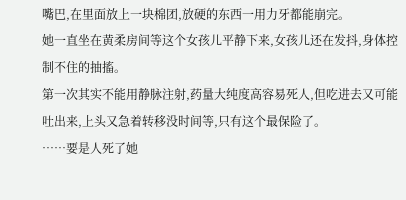嘴巴,在里面放上一块棉团,放硬的东西一用力牙都能崩完。
她一直坐在黄柔房间等这个女孩儿平静下来,女孩儿还在发抖,身体控制不住的抽搐。
第一次其实不能用静脉注射,药量大纯度高容易死人,但吃进去又可能吐出来,上头又急着转移没时间等,只有这个最保险了。
……要是人死了她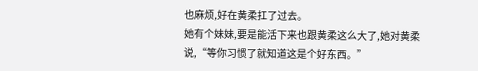也麻烦,好在黄柔扛了过去。
她有个妹妹,要是能活下来也跟黄柔这么大了,她对黄柔说,“等你习惯了就知道这是个好东西。”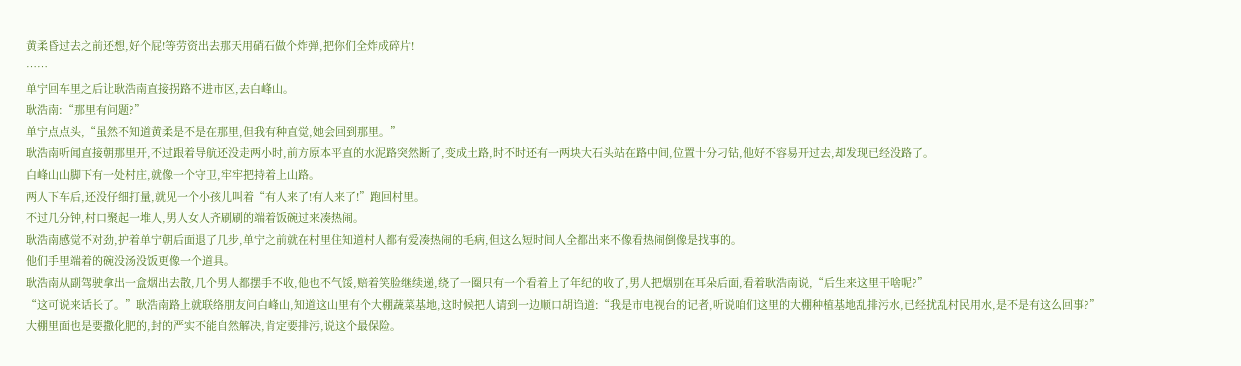黄柔昏过去之前还想,好个屁!等劳资出去那天用硝石做个炸弹,把你们全炸成碎片!
……
单宁回车里之后让耿浩南直接拐路不进市区,去白峰山。
耿浩南:“那里有问题?”
单宁点点头,“虽然不知道黄柔是不是在那里,但我有种直觉,她会回到那里。”
耿浩南听闻直接朝那里开,不过跟着导航还没走两小时,前方原本平直的水泥路突然断了,变成土路,时不时还有一两块大石头站在路中间,位置十分刁钻,他好不容易开过去,却发现已经没路了。
白峰山山脚下有一处村庄,就像一个守卫,牢牢把持着上山路。
两人下车后,还没仔细打量,就见一个小孩儿叫着“有人来了!有人来了!”跑回村里。
不过几分钟,村口聚起一堆人,男人女人齐刷刷的端着饭碗过来凑热闹。
耿浩南感觉不对劲,护着单宁朝后面退了几步,单宁之前就在村里住知道村人都有爱凑热闹的毛病,但这么短时间人全都出来不像看热闹倒像是找事的。
他们手里端着的碗没汤没饭更像一个道具。
耿浩南从副驾驶拿出一盒烟出去散,几个男人都摆手不收,他也不气馁,赔着笑脸继续递,绕了一圈只有一个看着上了年纪的收了,男人把烟别在耳朵后面,看着耿浩南说,“后生来这里干啥呢?”
“这可说来话长了。”耿浩南路上就联络朋友问白峰山,知道这山里有个大棚蔬菜基地,这时候把人请到一边顺口胡诌道:“我是市电视台的记者,听说咱们这里的大棚种植基地乱排污水,已经扰乱村民用水,是不是有这么回事?”
大棚里面也是要撒化肥的,封的严实不能自然解决,肯定要排污,说这个最保险。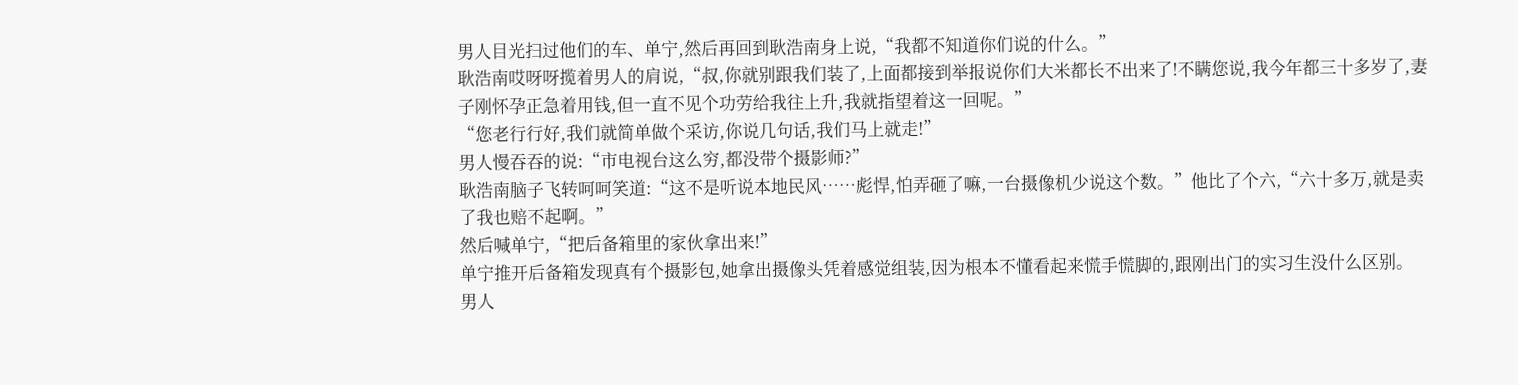男人目光扫过他们的车、单宁,然后再回到耿浩南身上说,“我都不知道你们说的什么。”
耿浩南哎呀呀揽着男人的肩说,“叔,你就别跟我们装了,上面都接到举报说你们大米都长不出来了!不瞒您说,我今年都三十多岁了,妻子刚怀孕正急着用钱,但一直不见个功劳给我往上升,我就指望着这一回呢。”
“您老行行好,我们就简单做个采访,你说几句话,我们马上就走!”
男人慢吞吞的说:“市电视台这么穷,都没带个摄影师?”
耿浩南脑子飞转呵呵笑道:“这不是听说本地民风……彪悍,怕弄砸了嘛,一台摄像机少说这个数。”他比了个六,“六十多万,就是卖了我也赔不起啊。”
然后喊单宁,“把后备箱里的家伙拿出来!”
单宁推开后备箱发现真有个摄影包,她拿出摄像头凭着感觉组装,因为根本不懂看起来慌手慌脚的,跟刚出门的实习生没什么区别。
男人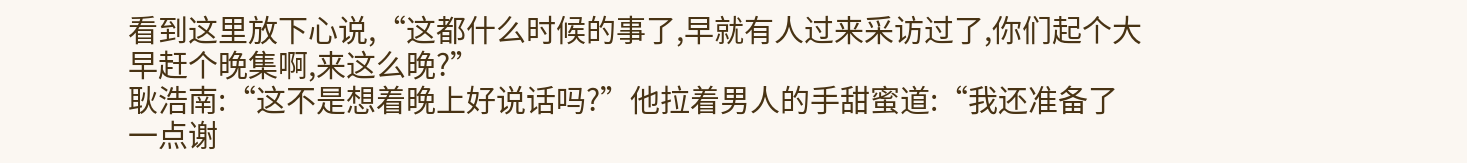看到这里放下心说,“这都什么时候的事了,早就有人过来采访过了,你们起个大早赶个晚集啊,来这么晚?”
耿浩南:“这不是想着晚上好说话吗?”他拉着男人的手甜蜜道:“我还准备了一点谢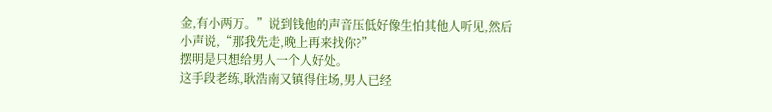金,有小两万。”说到钱他的声音压低好像生怕其他人听见,然后小声说,“那我先走,晚上再来找你?”
摆明是只想给男人一个人好处。
这手段老练,耿浩南又镇得住场,男人已经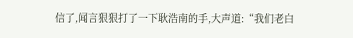信了,闻言狠狠打了一下耿浩南的手,大声道:“我们老白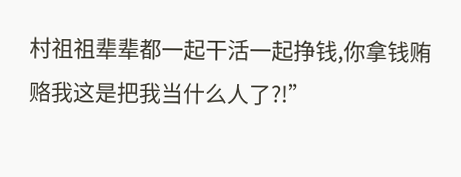村祖祖辈辈都一起干活一起挣钱,你拿钱贿赂我这是把我当什么人了?!”